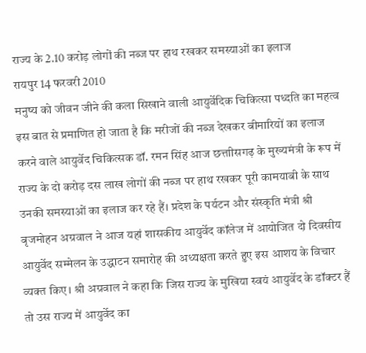राज्य के 2.10 करोड़ लोगों की नब्ज पर हाथ रखकर समस्याओं का इलाज
रायपुर 14 फरवरी 2010
मनुष्य को जीवन जीने की कला सिखाने वाली आयुर्वेदिक चिकित्सा पध्दति का महत्व इस बात से प्रमाणित हो जाता है कि मरीजों की नब्ज देखकर बीमारियों का इलाज करने वाले आयुर्वेद चिकित्सक डॉ. रमन सिंह आज छत्ताीसगढ़ के मुख्यमंत्री के रूप में राज्य के दो करोड़ दस लाख लोगों की नब्ज पर हाथ रखकर पूरी कामयाबी के साथ उनकी समस्याओं का इलाज कर रहे हैं। प्रदेश के पर्यटन और संस्कृति मंत्री श्री बृजमोहन अग्रवाल ने आज यहां शासकीय आयुर्वेद कॉलेज में आयोजित दो दिवसीय आयुर्वेद सम्मेलन के उद्धाटन समारोह की अध्यक्षता करते हुए इस आशय के विचार व्यक्त किए। श्री अग्रवाल ने कहा कि जिस राज्य के मुखिया स्वयं आयुर्वेद के डॉक्टर हैं तो उस राज्य में आयुर्वेद का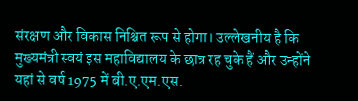संरक्षण और विकास निश्चित रूप से होगा। उल्लेखनीय है कि मुख्यमंत्री स्वयं इस महाविद्यालय के छात्र रह चुके हैं और उन्होंने यहां से वर्ष 1975 में बी.ए.एम.एस.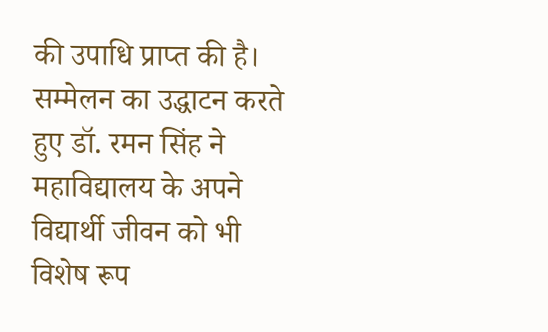की उपाधि प्राप्त की है। सम्मेलन का उद्धाटन करते हुए डॉ. रमन सिंह ने महाविद्यालय के अपने विद्यार्थी जीवन को भी विशेष रूप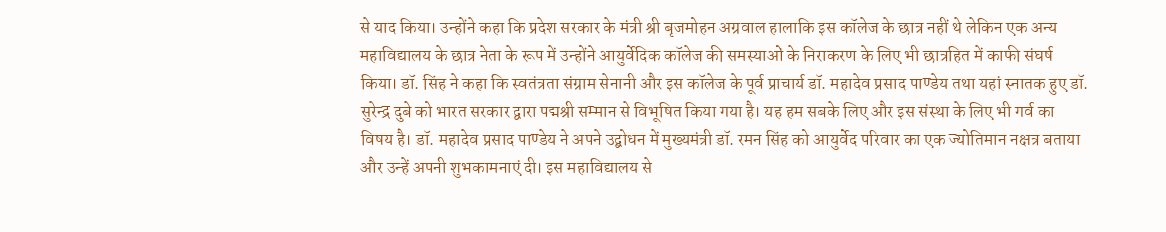से याद किया। उन्होंने कहा कि प्रदेश सरकार के मंत्री श्री बृजमोहन अग्रवाल हालाकि इस कॉलेज के छात्र नहीं थे लेकिन एक अन्य महाविद्यालय के छात्र नेता के रूप में उन्होंने आयुर्वेदिक कॉलेज की समस्याओं के निराकरण के लिए भी छात्रहित में काफी संघर्ष किया। डॉ. सिंह ने कहा कि स्वतंत्रता संग्राम सेनानी और इस कॉलेज के पूर्व प्राचार्य डॉ. महादेव प्रसाद पाण्डेय तथा यहां स्नातक हुए डॉ. सुरेन्द्र दुबे को भारत सरकार द्वारा पद्मश्री सम्मान से विभूषित किया गया है। यह हम सबके लिए और इस संस्था के लिए भी गर्व का विषय है। डॉ. महादेव प्रसाद पाण्डेय ने अपने उद्बोधन में मुख्यमंत्री डॉ. रमन सिंह को आयुर्वेद परिवार का एक ज्योतिमान नक्षत्र बताया और उन्हें अपनी शुभकामनाएं दी। इस महाविद्यालय से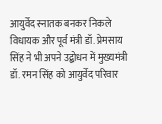आयुर्वेद स्नातक बनकर निकले विधायक और पूर्व मंत्री डॉ. प्रेमसाय सिंह ने भी अपने उद्बोधन में मुख्यमंत्री डॉ. रमन सिंह को आयुर्वेद परिवार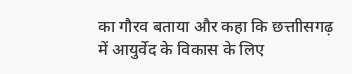का गौरव बताया और कहा कि छत्ताीसगढ़ में आयुर्वेद के विकास के लिए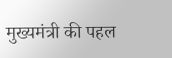मुख्यमंत्री की पहल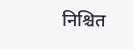निश्चित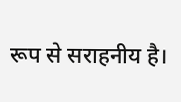रूप से सराहनीय है।